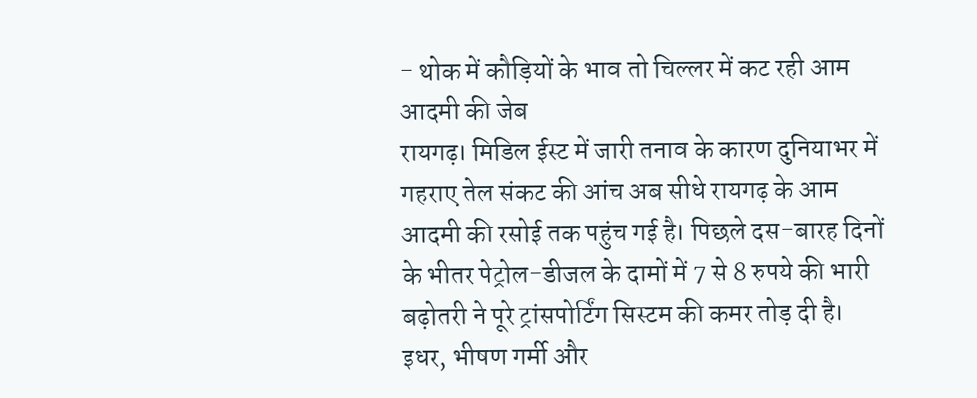- थोक में कौड़ियों के भाव तो चिल्लर में कट रही आम आदमी की जेब
रायगढ़। मिडिल ईस्ट में जारी तनाव के कारण दुनियाभर में गहराए तेल संकट की आंच अब सीधे रायगढ़ के आम आदमी की रसोई तक पहुंच गई है। पिछले दस-बारह दिनों के भीतर पेट्रोल-डीजल के दामों में 7 से 8 रुपये की भारी बढ़ोतरी ने पूरे ट्रांसपोर्टिंग सिस्टम की कमर तोड़ दी है। इधर, भीषण गर्मी और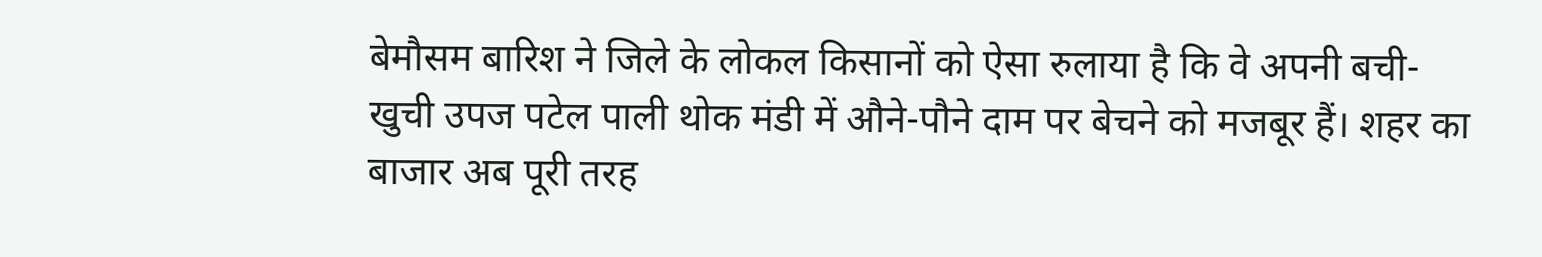बेमौसम बारिश ने जिले के लोकल किसानों को ऐसा रुलाया है कि वे अपनी बची-खुची उपज पटेल पाली थोक मंडी में औने-पौने दाम पर बेचने को मजबूर हैं। शहर का बाजार अब पूरी तरह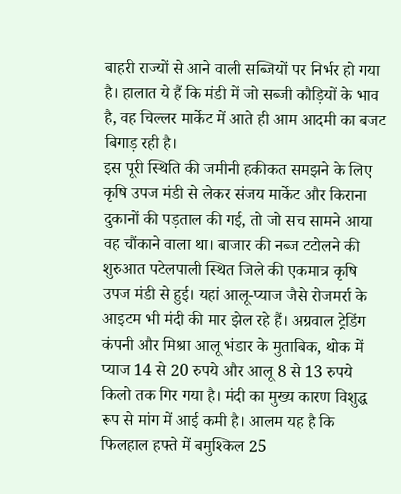बाहरी राज्यों से आने वाली सब्जियों पर निर्भर हो गया है। हालात ये हैं कि मंडी में जो सब्जी कौड़ियों के भाव है, वह चिल्लर मार्केट में आते ही आम आदमी का बजट बिगाड़ रही है।
इस पूरी स्थिति की जमीनी हकीकत समझने के लिए कृषि उपज मंडी से लेकर संजय मार्केट और किराना दुकानों की पड़ताल की गई, तो जो सच सामने आया वह चौंकाने वाला था। बाजार की नब्ज टटोलने की शुरुआत पटेलपाली स्थित जिले की एकमात्र कृषि उपज मंडी से हुई। यहां आलू-प्याज जैसे रोजमर्रा के आइटम भी मंदी की मार झेल रहे हैं। अग्रवाल ट्रेडिंग कंपनी और मिश्रा आलू भंडार के मुताबिक, थोक में प्याज 14 से 20 रुपये और आलू 8 से 13 रुपये किलो तक गिर गया है। मंदी का मुख्य कारण विशुद्ध रूप से मांग में आई कमी है। आलम यह है कि फिलहाल हफ्ते में बमुश्किल 25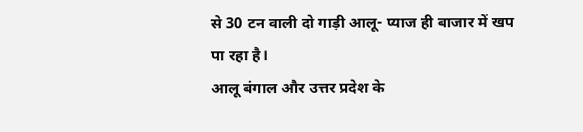से 30 टन वाली दो गाड़ी आलू- प्याज ही बाजार में खप पा रहा है।
आलू बंगाल और उत्तर प्रदेश के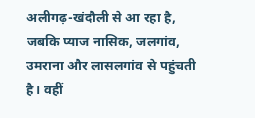अलीगढ़-खंदौली से आ रहा है, जबकि प्याज नासिक, जलगांव, उमराना और लासलगांव से पहुंचती है। वहीं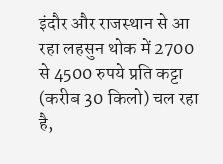इंदौर और राजस्थान से आ रहा लहसुन थोक में 2700 से 4500 रुपये प्रति कट्टा (करीब 30 किलो) चल रहा है,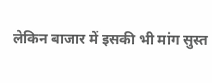लेकिन बाजार में इसकी भी मांग सुस्त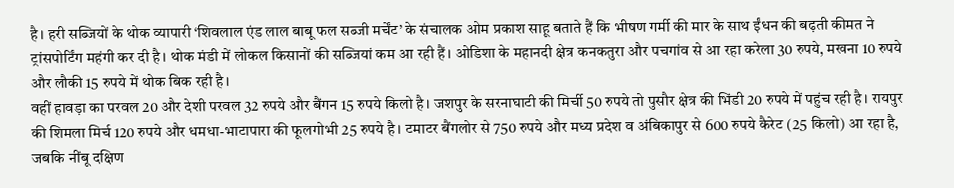है। हरी सब्जियों के थोक व्यापारी ‘शिवलाल एंड लाल बाबू फल सब्जी मर्चेंट’ के संचालक ओम प्रकाश साहू बताते हैं कि भीषण गर्मी की मार के साथ ईंधन की बढ़ती कीमत ने ट्रांसपोर्टिंग महंगी कर दी है। थोक मंडी में लोकल किसानों की सब्जियां कम आ रही हैं। ओडिशा के महानदी क्षेत्र कनकतुरा और पचगांव से आ रहा करेला 30 रुपये, मखना 10 रुपये और लौकी 15 रुपये में थोक बिक रही है।
वहीं हावड़ा का परवल 20 और देशी परवल 32 रुपये और बैंगन 15 रुपये किलो है। जशपुर के सरनाघाटी की मिर्ची 50 रुपये तो पुसौर क्षेत्र की भिंडी 20 रुपये में पहुंच रही है। रायपुर की शिमला मिर्च 120 रुपये और धमधा-भाटापारा की फूलगोभी 25 रुपये है। टमाटर बैंगलोर से 750 रुपये और मध्य प्रदेश व अंबिकापुर से 600 रुपये कैरेट (25 किलो) आ रहा है, जबकि नींबू दक्षिण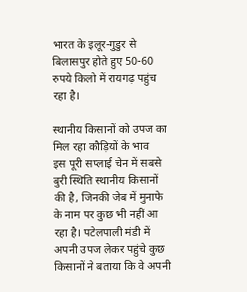भारत के इलूर-गुडुर से बिलासपुर होते हुए 50-60 रुपये किलो में रायगढ़ पहुंच रहा है।

स्थानीय किसानों को उपज का मिल रहा कौड़ियों के भाव
इस पूरी सप्लाई चेन में सबसे बुरी स्थिति स्थानीय किसानों की है, जिनकी जेब में मुनाफे के नाम पर कुछ भी नहीं आ रहा है। पटेलपाली मंडी में अपनी उपज लेकर पहुंचे कुछ किसानों ने बताया कि वे अपनी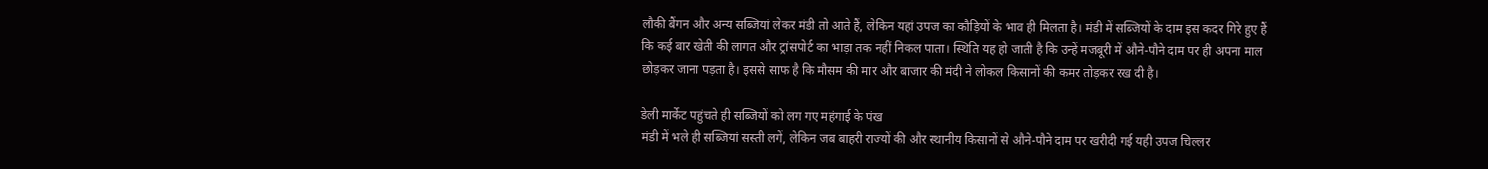लौकी बैंगन और अन्य सब्जियां लेकर मंडी तो आते हैं, लेकिन यहां उपज का कौड़ियों के भाव ही मिलता है। मंडी में सब्जियों के दाम इस कदर गिरे हुए हैं कि कई बार खेती की लागत और ट्रांसपोर्ट का भाड़ा तक नहीं निकल पाता। स्थिति यह हो जाती है कि उन्हें मजबूरी में औने-पौने दाम पर ही अपना माल छोड़कर जाना पड़ता है। इससे साफ है कि मौसम की मार और बाजार की मंदी ने लोकल किसानों की कमर तोड़कर रख दी है।

डेली मार्केट पहुंचते ही सब्जियों को लग गए महंगाई के पंख
मंडी में भले ही सब्जियां सस्ती लगें, लेकिन जब बाहरी राज्यों की और स्थानीय किसानों से औने-पौने दाम पर खरीदी गई यही उपज चिल्लर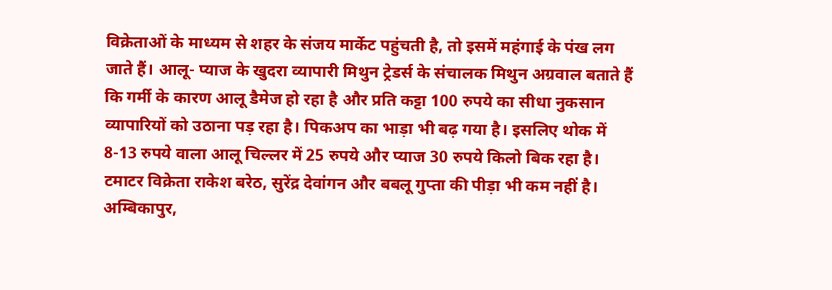विक्रेताओं के माध्यम से शहर के संजय मार्केट पहुंचती है, तो इसमें महंगाई के पंख लग जाते हैं। आलू- प्याज के खुदरा व्यापारी मिथुन ट्रेडर्स के संचालक मिथुन अग्रवाल बताते हैं कि गर्मी के कारण आलू डैमेज हो रहा है और प्रति कट्टा 100 रुपये का सीधा नुकसान व्यापारियों को उठाना पड़ रहा है। पिकअप का भाड़ा भी बढ़ गया है। इसलिए थोक में 8-13 रुपये वाला आलू चिल्लर में 25 रुपये और प्याज 30 रुपये किलो बिक रहा है। टमाटर विक्रेता राकेश बरेठ, सुरेंद्र देवांगन और बबलू गुप्ता की पीड़ा भी कम नहीं है। अम्बिकापुर,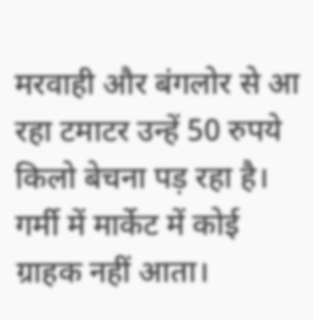मरवाही और बंगलोर से आ रहा टमाटर उन्हें 50 रुपये किलो बेचना पड़ रहा है। गर्मी में मार्केट में कोई ग्राहक नहीं आता।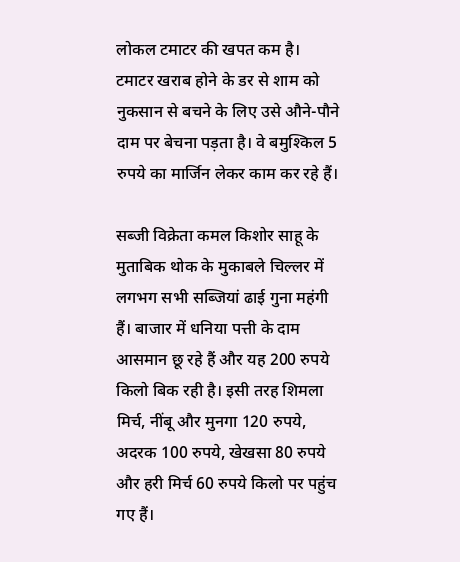लोकल टमाटर की खपत कम है। टमाटर खराब होने के डर से शाम को नुकसान से बचने के लिए उसे औने-पौने दाम पर बेचना पड़ता है। वे बमुश्किल 5 रुपये का मार्जिन लेकर काम कर रहे हैं।

सब्जी विक्रेता कमल किशोर साहू के मुताबिक थोक के मुकाबले चिल्लर में लगभग सभी सब्जियां ढाई गुना महंगी हैं। बाजार में धनिया पत्ती के दाम आसमान छू रहे हैं और यह 200 रुपये किलो बिक रही है। इसी तरह शिमला मिर्च, नींबू और मुनगा 120 रुपये, अदरक 100 रुपये, खेखसा 80 रुपये और हरी मिर्च 60 रुपये किलो पर पहुंच गए हैं।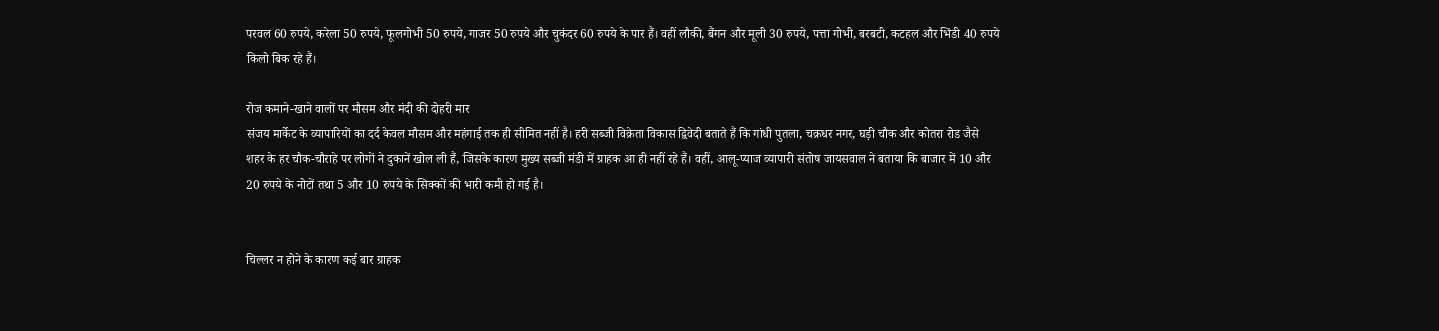परवल 60 रुपये, करेला 50 रुपये, फूलगोभी 50 रुपये, गाजर 50 रुपये और चुकंदर 60 रुपये के पार हैं। वहीं लौकी, बैंगन और मूली 30 रुपये, पत्ता गोभी, बरबटी, कटहल और भिंडी 40 रुपये किलो बिक रहे हैं।

रोज कमाने-खाने वालों पर मौसम और मंदी की दोहरी मार
संजय मार्केट के व्यापारियों का दर्द केवल मौसम और महंगाई तक ही सीमित नहीं है। हरी सब्जी विक्रेता विकास द्विवेदी बताते हैं कि गांधी पुतला, चक्रधर नगर, घड़ी चौक और कोतरा रोड जैसे शहर के हर चौक-चौराहे पर लोगों ने दुकानें खोल ली हैं, जिसके कारण मुख्य सब्जी मंडी में ग्राहक आ ही नहीं रहे हैं। वहीं, आलू-प्याज व्यापारी संतोष जायसवाल ने बताया कि बाजार में 10 और 20 रुपये के नोटों तथा 5 और 10 रुपये के सिक्कों की भारी कमी हो गई है।


चिल्लर न होने के कारण कई बार ग्राहक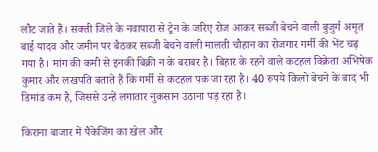लौट जाते हैं। सक्ती जिले के नवापारा से ट्रेन के जरिए रोज आकर सब्जी बेचने वाली बुजुर्ग अमृत बाई यादव और जमीन पर बैठकर सब्जी बेचने वाली मालती चौहान का रोजगार गर्मी की भेंट चढ़ गया है। मांग की कमी से इनकी बिक्री न के बराबर है। बिहार के रहने वाले कटहल विक्रेता अभिषेक कुमार और लखपति बताते हैं कि गर्मी से कटहल पक जा रहा है। 40 रुपये किलो बेचने के बाद भी डिमांड कम है, जिससे उन्हें लगातार नुकसान उठाना पड़ रहा है।

किराना बाजार में पैकेजिंग का खेल और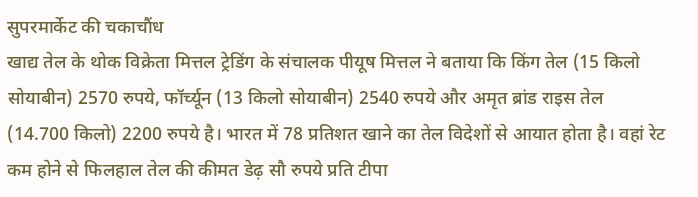सुपरमार्केट की चकाचौंध
खाद्य तेल के थोक विक्रेता मित्तल ट्रेडिंग के संचालक पीयूष मित्तल ने बताया कि किंग तेल (15 किलो सोयाबीन) 2570 रुपये, फॉर्च्यून (13 किलो सोयाबीन) 2540 रुपये और अमृत ब्रांड राइस तेल (14.700 किलो) 2200 रुपये है। भारत में 78 प्रतिशत खाने का तेल विदेशों से आयात होता है। वहां रेट कम होने से फिलहाल तेल की कीमत डेढ़ सौ रुपये प्रति टीपा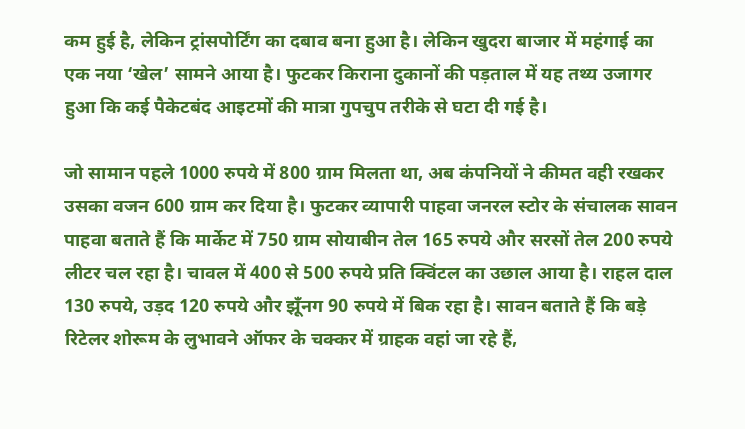कम हुई है, लेकिन ट्रांसपोर्टिंग का दबाव बना हुआ है। लेकिन खुदरा बाजार में महंगाई का एक नया ‘खेल’ सामने आया है। फुटकर किराना दुकानों की पड़ताल में यह तथ्य उजागर हुआ कि कई पैकेटबंद आइटमों की मात्रा गुपचुप तरीके से घटा दी गई है।

जो सामान पहले 1000 रुपये में 800 ग्राम मिलता था, अब कंपनियों ने कीमत वही रखकर उसका वजन 600 ग्राम कर दिया है। फुटकर व्यापारी पाहवा जनरल स्टोर के संचालक सावन पाहवा बताते हैं कि मार्केट में 750 ग्राम सोयाबीन तेल 165 रुपये और सरसों तेल 200 रुपये लीटर चल रहा है। चावल में 400 से 500 रुपये प्रति क्विंटल का उछाल आया है। राहल दाल 130 रुपये, उड़द 120 रुपये और झूँनग 90 रुपये में बिक रहा है। सावन बताते हैं कि बड़े रिटेलर शोरूम के लुभावने ऑफर के चक्कर में ग्राहक वहां जा रहे हैं,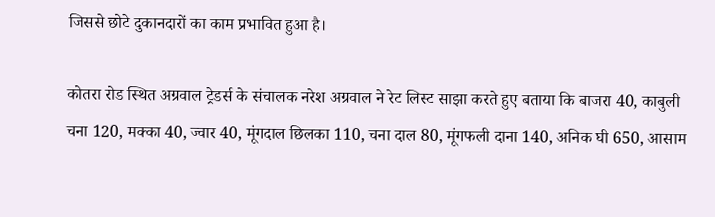जिससे छोटे दुकानदारों का काम प्रभावित हुआ है।

कोतरा रोड स्थित अग्रवाल ट्रेडर्स के संचालक नरेश अग्रवाल ने रेट लिस्ट साझा करते हुए बताया कि बाजरा 40, काबुली चना 120, मक्का 40, ज्वार 40, मूंगदाल छिलका 110, चना दाल 80, मूंगफली दाना 140, अनिक घी 650, आसाम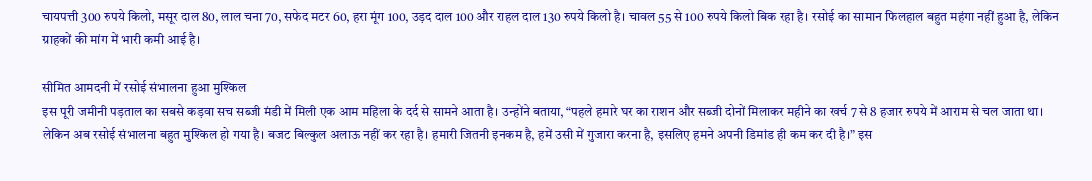चायपत्ती 300 रुपये किलो, मसूर दाल 80, लाल चना 70, सफेद मटर 60, हरा मूंग 100, उड़द दाल 100 और राहल दाल 130 रुपये किलो है। चावल 55 से 100 रुपये किलो बिक रहा है। रसोई का सामान फिलहाल बहुत महंगा नहीं हुआ है, लेकिन ग्राहकों की मांग में भारी कमी आई है।

सीमित आमदनी में रसोई संभालना हुआ मुश्किल
इस पूरी जमीनी पड़ताल का सबसे कड़वा सच सब्जी मंडी में मिली एक आम महिला के दर्द से सामने आता है। उन्होंने बताया, “पहले हमारे घर का राशन और सब्जी दोनों मिलाकर महीने का खर्च 7 से 8 हजार रुपये में आराम से चल जाता था। लेकिन अब रसोई संभालना बहुत मुश्किल हो गया है। बजट बिल्कुल अलाऊ नहीं कर रहा है। हमारी जितनी इनकम है, हमें उसी में गुजारा करना है, इसलिए हमने अपनी डिमांड ही कम कर दी है।” इस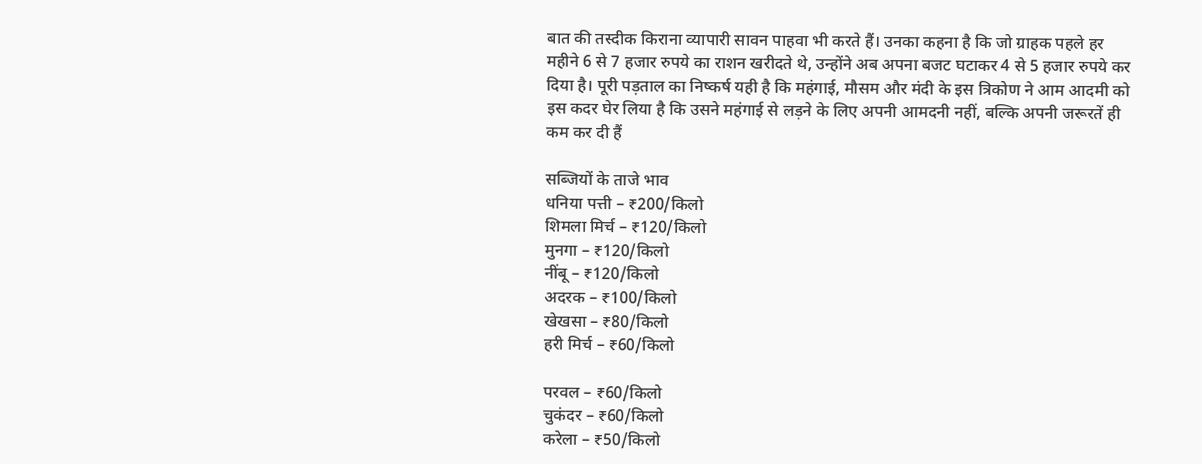बात की तस्दीक किराना व्यापारी सावन पाहवा भी करते हैं। उनका कहना है कि जो ग्राहक पहले हर महीने 6 से 7 हजार रुपये का राशन खरीदते थे, उन्होंने अब अपना बजट घटाकर 4 से 5 हजार रुपये कर दिया है। पूरी पड़ताल का निष्कर्ष यही है कि महंगाई, मौसम और मंदी के इस त्रिकोण ने आम आदमी को इस कदर घेर लिया है कि उसने महंगाई से लड़ने के लिए अपनी आमदनी नहीं, बल्कि अपनी जरूरतें ही कम कर दी हैं

सब्जियों के ताजे भाव
धनिया पत्ती – ₹200/किलो
शिमला मिर्च – ₹120/किलो
मुनगा – ₹120/किलो
नींबू – ₹120/किलो
अदरक – ₹100/किलो
खेखसा – ₹80/किलो
हरी मिर्च – ₹60/किलो

परवल – ₹60/किलो
चुकंदर – ₹60/किलो
करेला – ₹50/किलो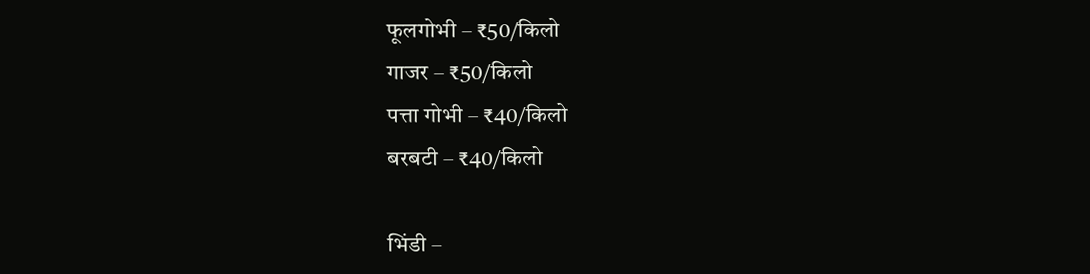फूलगोभी – ₹50/किलो
गाजर – ₹50/किलो
पत्ता गोभी – ₹40/किलो
बरबटी – ₹40/किलो

भिंडी –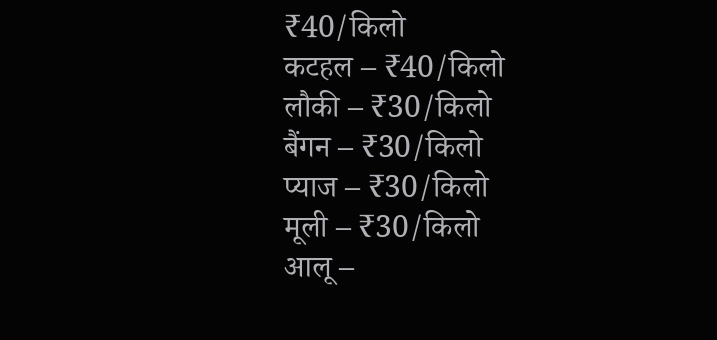₹40/किलो
कटहल – ₹40/किलो
लौकी – ₹30/किलो
बैंगन – ₹30/किलो
प्याज – ₹30/किलो
मूली – ₹30/किलो
आलू –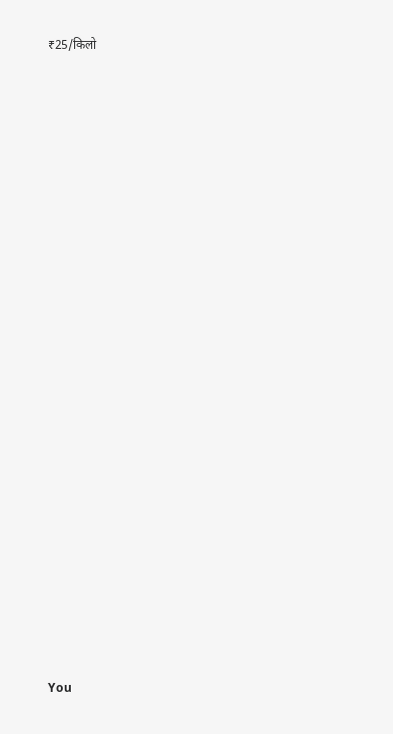₹25/किलो























You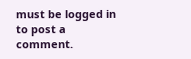must be logged in to post a comment.